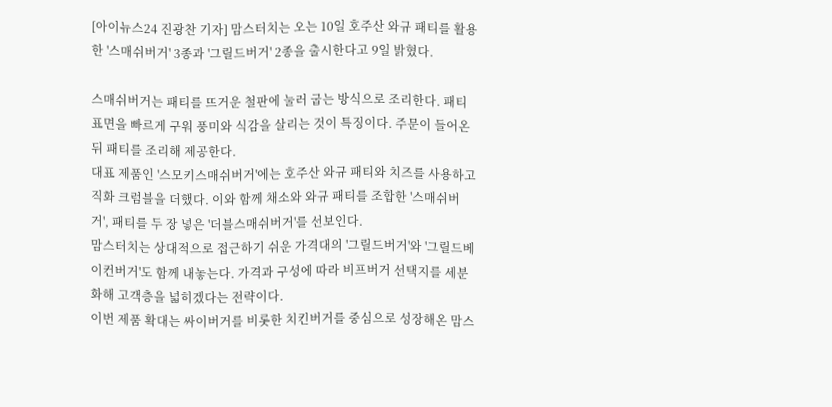[아이뉴스24 진광찬 기자] 맘스터치는 오는 10일 호주산 와규 패티를 활용한 '스매쉬버거' 3종과 '그릴드버거' 2종을 출시한다고 9일 밝혔다.

스매쉬버거는 패티를 뜨거운 철판에 눌러 굽는 방식으로 조리한다. 패티 표면을 빠르게 구워 풍미와 식감을 살리는 것이 특징이다. 주문이 들어온 뒤 패티를 조리해 제공한다.
대표 제품인 '스모키스매쉬버거'에는 호주산 와규 패티와 치즈를 사용하고 직화 크럼블을 더했다. 이와 함께 채소와 와규 패티를 조합한 '스매쉬버거', 패티를 두 장 넣은 '더블스매쉬버거'를 선보인다.
맘스터치는 상대적으로 접근하기 쉬운 가격대의 '그릴드버거'와 '그릴드베이컨버거'도 함께 내놓는다. 가격과 구성에 따라 비프버거 선택지를 세분화해 고객층을 넓히겠다는 전략이다.
이번 제품 확대는 싸이버거를 비롯한 치킨버거를 중심으로 성장해온 맘스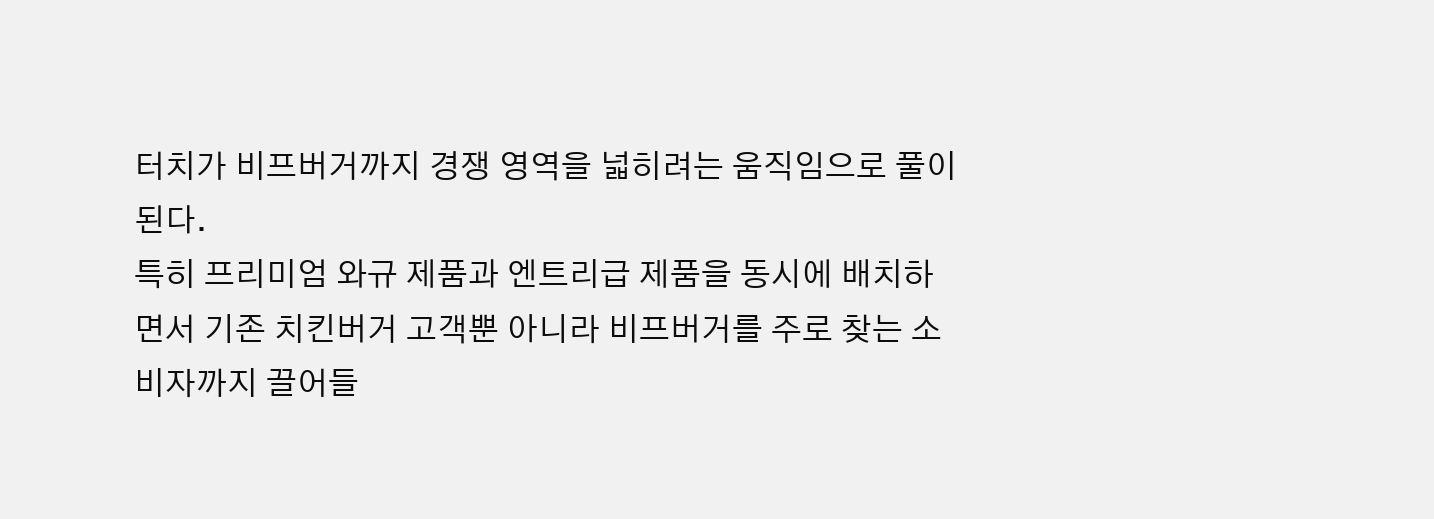터치가 비프버거까지 경쟁 영역을 넓히려는 움직임으로 풀이된다.
특히 프리미엄 와규 제품과 엔트리급 제품을 동시에 배치하면서 기존 치킨버거 고객뿐 아니라 비프버거를 주로 찾는 소비자까지 끌어들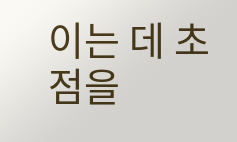이는 데 초점을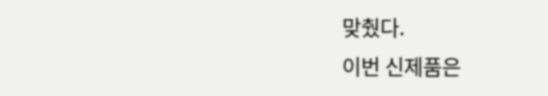맞췄다.
이번 신제품은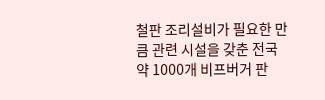철판 조리설비가 필요한 만큼 관련 시설을 갖춘 전국 약 1000개 비프버거 판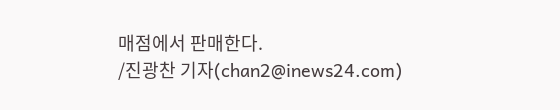매점에서 판매한다.
/진광찬 기자(chan2@inews24.com)